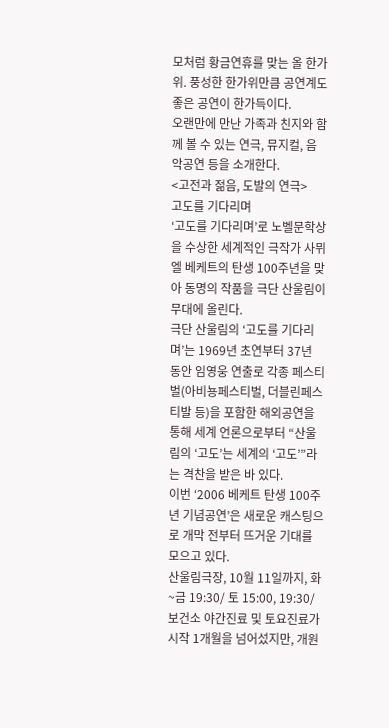모처럼 황금연휴를 맞는 올 한가위. 풍성한 한가위만큼 공연계도 좋은 공연이 한가득이다.
오랜만에 만난 가족과 친지와 함께 볼 수 있는 연극, 뮤지컬, 음악공연 등을 소개한다.
<고전과 젊음, 도발의 연극>
고도를 기다리며
‘고도를 기다리며’로 노벨문학상을 수상한 세계적인 극작가 사뮈엘 베케트의 탄생 100주년을 맞아 동명의 작품을 극단 산울림이 무대에 올린다.
극단 산울림의 ‘고도를 기다리며’는 1969년 초연부터 37년 동안 임영웅 연출로 각종 페스티벌(아비뇽페스티벌, 더블린페스티발 등)을 포함한 해외공연을 통해 세계 언론으로부터 “산울림의 ‘고도’는 세계의 ‘고도’”라는 격찬을 받은 바 있다.
이번 ‘2006 베케트 탄생 100주년 기념공연’은 새로운 캐스팅으로 개막 전부터 뜨거운 기대를 모으고 있다.
산울림극장, 10월 11일까지, 화~금 19:30/ 토 15:00, 19:30/
보건소 야간진료 및 토요진료가 시작 1개월을 넘어섰지만, 개원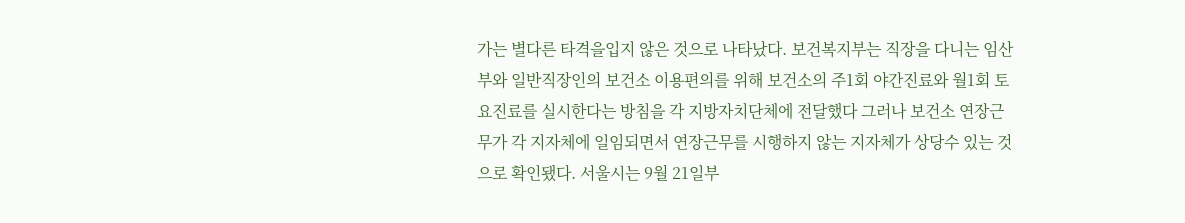가는 별다른 타격을입지 않은 것으로 나타났다. 보건복지부는 직장을 다니는 임산부와 일반직장인의 보건소 이용편의를 위해 보건소의 주1회 야간진료와 월1회 토요진료를 실시한다는 방침을 각 지방자치단체에 전달했다 그러나 보건소 연장근무가 각 지자체에 일임되면서 연장근무를 시행하지 않는 지자체가 상당수 있는 것으로 확인됐다. 서울시는 9월 21일부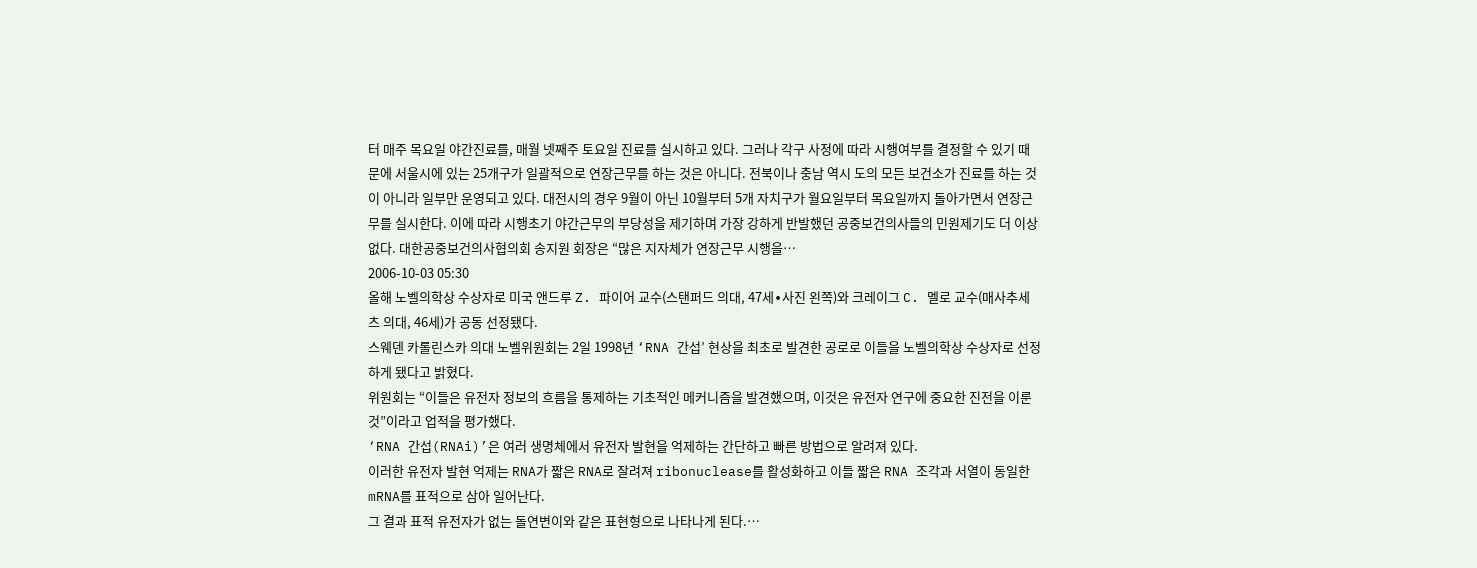터 매주 목요일 야간진료를, 매월 넷째주 토요일 진료를 실시하고 있다. 그러나 각구 사정에 따라 시행여부를 결정할 수 있기 때문에 서울시에 있는 25개구가 일괄적으로 연장근무를 하는 것은 아니다. 전북이나 충남 역시 도의 모든 보건소가 진료를 하는 것이 아니라 일부만 운영되고 있다. 대전시의 경우 9월이 아닌 10월부터 5개 자치구가 월요일부터 목요일까지 돌아가면서 연장근무를 실시한다. 이에 따라 시행초기 야간근무의 부당성을 제기하며 가장 강하게 반발했던 공중보건의사들의 민원제기도 더 이상 없다. 대한공중보건의사협의회 송지원 회장은 “많은 지자체가 연장근무 시행을…
2006-10-03 05:30
올해 노벨의학상 수상자로 미국 앤드루 Z. 파이어 교수(스탠퍼드 의대, 47세∙사진 왼쪽)와 크레이그 C. 멜로 교수(매사추세츠 의대, 46세)가 공동 선정됐다.
스웨덴 카롤린스카 의대 노벨위원회는 2일 1998년 ‘RNA 간섭’ 현상을 최초로 발견한 공로로 이들을 노벨의학상 수상자로 선정하게 됐다고 밝혔다.
위원회는 “이들은 유전자 정보의 흐름을 통제하는 기초적인 메커니즘을 발견했으며, 이것은 유전자 연구에 중요한 진전을 이룬 것”이라고 업적을 평가했다.
‘RNA 간섭(RNAi)’은 여러 생명체에서 유전자 발현을 억제하는 간단하고 빠른 방법으로 알려져 있다.
이러한 유전자 발현 억제는 RNA가 짧은 RNA로 잘려져 ribonuclease를 활성화하고 이들 짧은 RNA 조각과 서열이 동일한 mRNA를 표적으로 삼아 일어난다.
그 결과 표적 유전자가 없는 돌연변이와 같은 표현형으로 나타나게 된다.…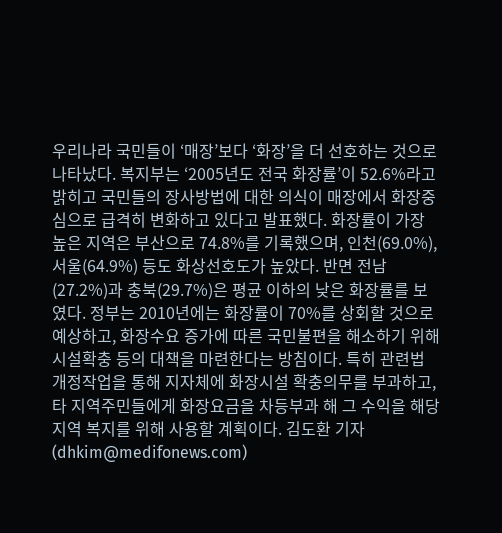우리나라 국민들이 ‘매장’보다 ‘화장’을 더 선호하는 것으로 나타났다. 복지부는 ‘2005년도 전국 화장률’이 52.6%라고 밝히고 국민들의 장사방법에 대한 의식이 매장에서 화장중심으로 급격히 변화하고 있다고 발표했다. 화장률이 가장 높은 지역은 부산으로 74.8%를 기록했으며, 인천(69.0%), 서울(64.9%) 등도 화상선호도가 높았다. 반면 전남(27.2%)과 충북(29.7%)은 평균 이하의 낮은 화장률를 보였다. 정부는 2010년에는 화장률이 70%를 상회할 것으로 예상하고, 화장수요 증가에 따른 국민불편을 해소하기 위해 시설확충 등의 대책을 마련한다는 방침이다. 특히 관련법 개정작업을 통해 지자체에 화장시설 확충의무를 부과하고, 타 지역주민들에게 화장요금을 차등부과 해 그 수익을 해당지역 복지를 위해 사용할 계획이다. 김도환 기자(dhkim@medifonews.com)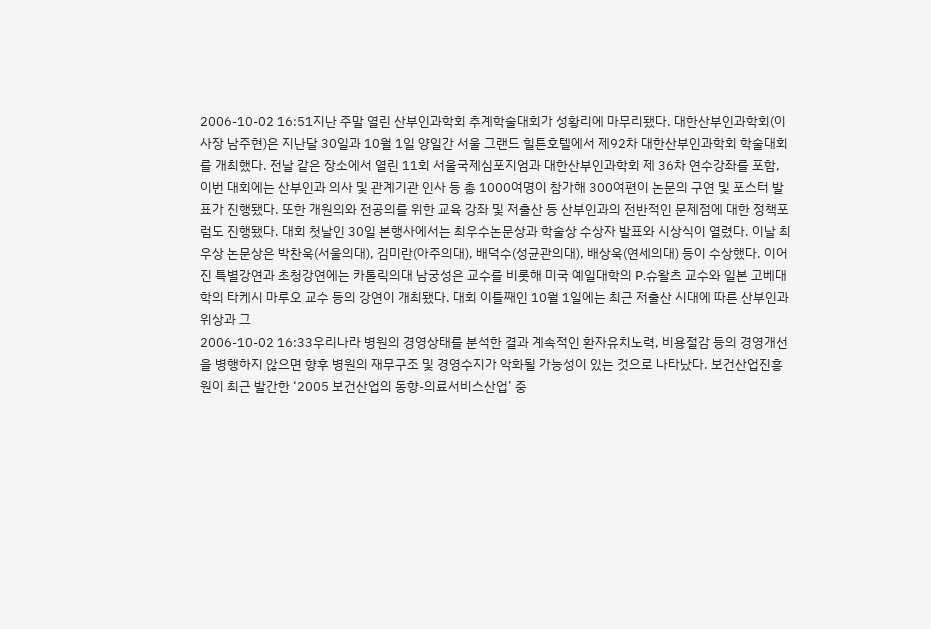2006-10-02 16:51지난 주말 열린 산부인과학회 추계학술대회가 성황리에 마무리됐다. 대한산부인과학회(이사장 남주현)은 지난달 30일과 10월 1일 양일간 서울 그랜드 힐튼호텔에서 제92차 대한산부인과학회 학술대회를 개최했다. 전날 같은 장소에서 열린 11회 서울국제심포지엄과 대한산부인과학회 제 36차 연수강좌를 포함, 이번 대회에는 산부인과 의사 및 관계기관 인사 등 총 1000여명이 참가해 300여편이 논문의 구연 및 포스터 발표가 진행됐다. 또한 개원의와 전공의를 위한 교육 강좌 및 저출산 등 산부인과의 전반적인 문제점에 대한 정책포럼도 진행됐다. 대회 첫날인 30일 본행사에서는 최우수논문상과 학술상 수상자 발표와 시상식이 열렸다. 이날 최우상 논문상은 박찬욱(서울의대), 김미란(아주의대), 배덕수(성균관의대), 배상욱(연세의대) 등이 수상했다. 이어진 특별강연과 초청강연에는 카톨릭의대 남궁성은 교수를 비롯해 미국 예일대학의 P.슈왈츠 교수와 일본 고베대학의 타케시 마루오 교수 등의 강연이 개최됐다. 대회 이틀째인 10월 1일에는 최근 저출산 시대에 따른 산부인과 위상과 그
2006-10-02 16:33우리나라 병원의 경영상태를 분석한 결과 계속적인 환자유치노력, 비용절감 등의 경영개선을 병행하지 않으면 향후 병원의 재무구조 및 경영수지가 악화될 가능성이 있는 것으로 나타났다. 보건산업진흥원이 최근 발간한 ‘2005 보건산업의 동향-의료서비스산업’ 중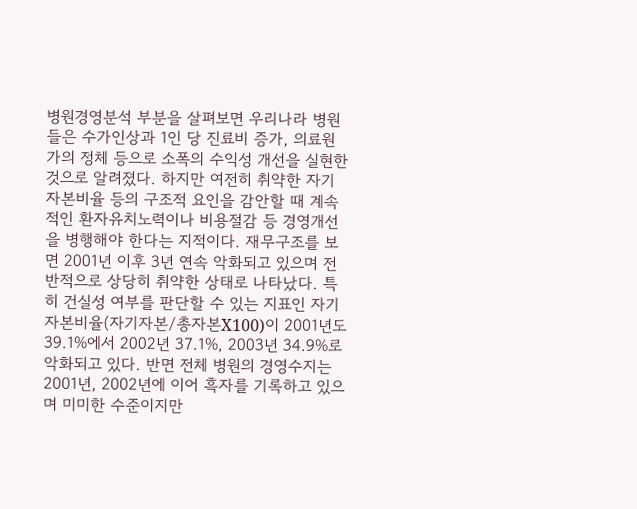병원경영분석 부분을 살펴보면 우리나라 병원들은 수가인상과 1인 당 진료비 증가, 의료원가의 정체 등으로 소폭의 수익성 개선을 실현한 것으로 알려졌다. 하지만 여전히 취약한 자기자본비율 등의 구조적 요인을 감안할 때 계속적인 환자유치노력이나 비용절감 등 경영개선을 병행해야 한다는 지적이다. 재무구조를 보면 2001년 이후 3년 연속 악화되고 있으며 전반적으로 상당히 취약한 상태로 나타났다. 특히 건실성 여부를 판단할 수 있는 지표인 자기자본비율(자기자본/총자본X100)이 2001년도 39.1%에서 2002년 37.1%, 2003년 34.9%로 악화되고 있다. 반면 전체 병원의 경영수지는 2001년, 2002년에 이어 흑자를 기록하고 있으며 미미한 수준이지만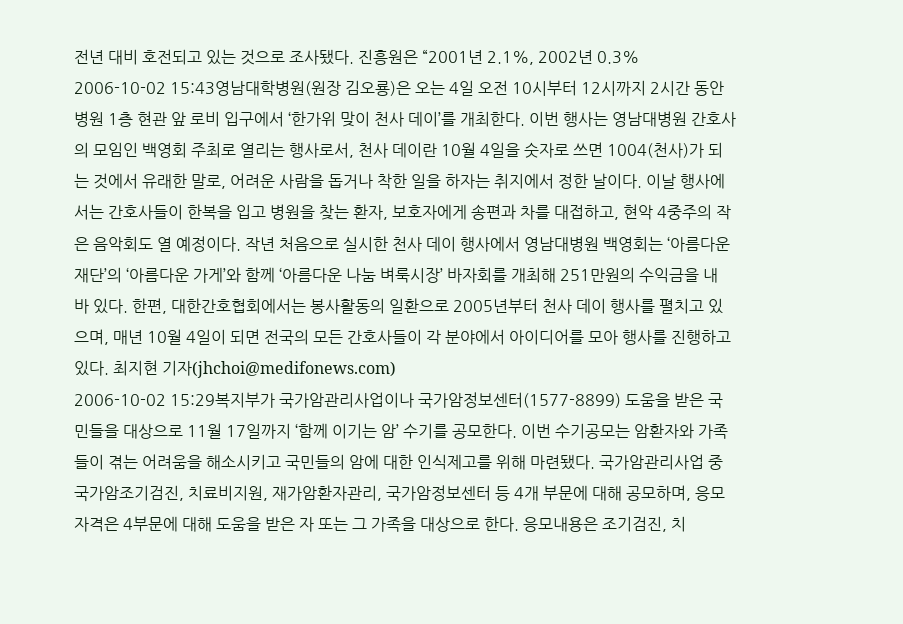전년 대비 호전되고 있는 것으로 조사됐다. 진흥원은 “2001년 2.1%, 2002년 0.3%
2006-10-02 15:43영남대학병원(원장 김오룡)은 오는 4일 오전 10시부터 12시까지 2시간 동안 병원 1층 현관 앞 로비 입구에서 ‘한가위 맞이 천사 데이’를 개최한다. 이번 행사는 영남대병원 간호사의 모임인 백영회 주최로 열리는 행사로서, 천사 데이란 10월 4일을 숫자로 쓰면 1004(천사)가 되는 것에서 유래한 말로, 어려운 사람을 돕거나 착한 일을 하자는 취지에서 정한 날이다. 이날 행사에서는 간호사들이 한복을 입고 병원을 찾는 환자, 보호자에게 송편과 차를 대접하고, 현악 4중주의 작은 음악회도 열 예정이다. 작년 처음으로 실시한 천사 데이 행사에서 영남대병원 백영회는 ‘아름다운 재단’의 ‘아름다운 가게’와 함께 ‘아름다운 나눔 벼룩시장’ 바자회를 개최해 251만원의 수익금을 내 바 있다. 한편, 대한간호협회에서는 봉사활동의 일환으로 2005년부터 천사 데이 행사를 펼치고 있으며, 매년 10월 4일이 되면 전국의 모든 간호사들이 각 분야에서 아이디어를 모아 행사를 진행하고 있다. 최지현 기자(jhchoi@medifonews.com)
2006-10-02 15:29복지부가 국가암관리사업이나 국가암정보센터(1577-8899) 도움을 받은 국민들을 대상으로 11월 17일까지 ‘함께 이기는 암’ 수기를 공모한다. 이번 수기공모는 암환자와 가족들이 겪는 어려움을 해소시키고 국민들의 암에 대한 인식제고를 위해 마련됐다. 국가암관리사업 중 국가암조기검진, 치료비지원, 재가암환자관리, 국가암정보센터 등 4개 부문에 대해 공모하며, 응모자격은 4부문에 대해 도움을 받은 자 또는 그 가족을 대상으로 한다. 응모내용은 조기검진, 치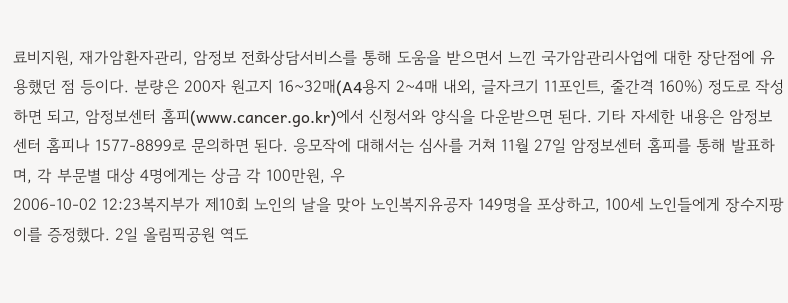료비지원, 재가암환자관리, 암정보 전화상담서비스를 통해 도움을 받으면서 느낀 국가암관리사업에 대한 장단점에 유용했던 점 등이다. 분량은 200자 원고지 16~32매(A4용지 2~4매 내외, 글자크기 11포인트, 줄간격 160%) 정도로 작성하면 되고, 암정보센터 홈피(www.cancer.go.kr)에서 신청서와 양식을 다운받으면 된다. 기타 자세한 내용은 암정보센터 홈피나 1577-8899로 문의하면 된다. 응모작에 대해서는 심사를 거쳐 11월 27일 암정보센터 홈피를 통해 발표하며, 각 부문별 대상 4명에게는 상금 각 100만원, 우
2006-10-02 12:23복지부가 제10회 노인의 날을 맞아 노인복지유공자 149명을 포상하고, 100세 노인들에게 장수지팡이를 증정했다. 2일 올림픽공원 역도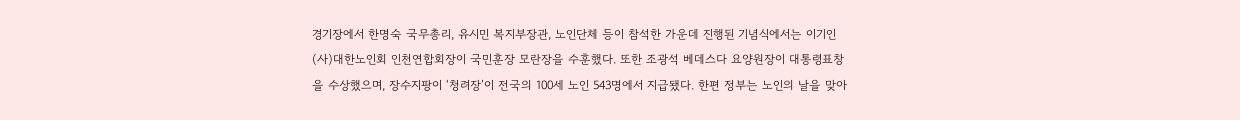경기장에서 한명숙 국무총리, 유시민 복지부장관, 노인단체 등이 참석한 가운데 진행된 기념식에서는 이기인 (사)대한노인회 인천연합회장이 국민훈장 모란장을 수훈했다. 또한 조광석 베데스다 요양원장이 대통령표창을 수상했으며, 장수지팡이 ‘청려장’이 전국의 100세 노인 543명에서 지급됐다. 한편 정부는 노인의 날을 맞아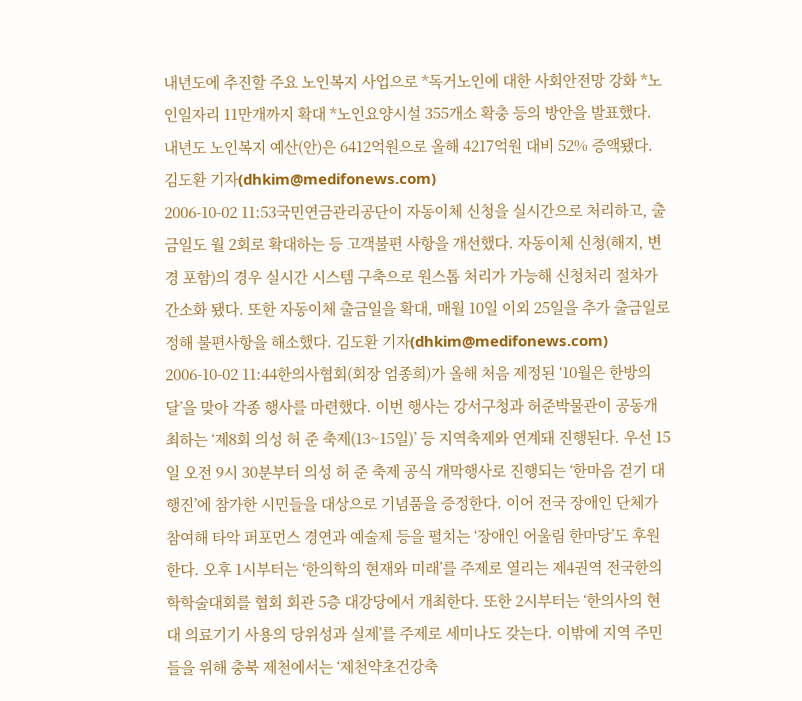내년도에 추진할 주요 노인복지 사업으로 *독거노인에 대한 사회안전망 강화 *노인일자리 11만개까지 확대 *노인요양시설 355개소 확충 등의 방안을 발표했다. 내년도 노인복지 예산(안)은 6412억원으로 올해 4217억원 대비 52% 증액됐다. 김도환 기자(dhkim@medifonews.com)
2006-10-02 11:53국민연금관리공단이 자동이체 신청을 실시간으로 처리하고, 출금일도 월 2회로 확대하는 등 고객불편 사항을 개선했다. 자동이체 신청(해지, 변경 포함)의 경우 실시간 시스템 구축으로 원스톱 처리가 가능해 신청처리 절차가 간소화 됐다. 또한 자동이체 출금일을 확대, 매월 10일 이외 25일을 추가 출금일로 정해 불편사항을 해소했다. 김도환 기자(dhkim@medifonews.com)
2006-10-02 11:44한의사협회(회장 엄종희)가 올해 처음 제정된 ‘10월은 한방의 달’을 맞아 각종 행사를 마련했다. 이번 행사는 강서구청과 허준박물관이 공동개최하는 ‘제8회 의성 허 준 축제(13~15일)’ 등 지역축제와 연계돼 진행된다. 우선 15일 오전 9시 30분부터 의성 허 준 축제 공식 개막행사로 진행되는 ‘한마음 걷기 대행진’에 참가한 시민들을 대상으로 기념품을 증정한다. 이어 전국 장애인 단체가 참여해 타악 퍼포먼스 경연과 예술제 등을 펼치는 ‘장애인 어울림 한마당’도 후원한다. 오후 1시부터는 ‘한의학의 현재와 미래’를 주제로 열리는 제4권역 전국한의학학술대회를 협회 회관 5층 대강당에서 개최한다. 또한 2시부터는 ‘한의사의 현대 의료기기 사용의 당위성과 실제’를 주제로 세미나도 갖는다. 이밖에 지역 주민들을 위해 충북 제천에서는 ‘제천약초건강축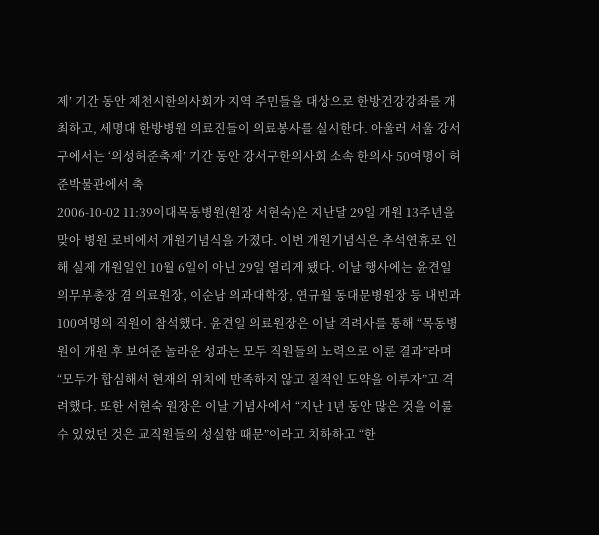제’ 기간 동안 제천시한의사회가 지역 주민들을 대상으로 한방건강강좌를 개최하고, 세명대 한방병원 의료진들이 의료봉사를 실시한다. 아울러 서울 강서구에서는 ‘의성허준축제’ 기간 동안 강서구한의사회 소속 한의사 50여명이 허준박물관에서 축
2006-10-02 11:39이대목동병원(원장 서현숙)은 지난달 29일 개원 13주년을 맞아 병원 로비에서 개원기념식을 가졌다. 이번 개원기념식은 추석연휴로 인해 실제 개원일인 10월 6일이 아닌 29일 열리게 됐다. 이날 행사에는 윤견일 의무부총장 겸 의료원장, 이순남 의과대학장, 연규월 동대문병원장 등 내빈과 100여명의 직원이 참석했다. 윤견일 의료원장은 이날 격려사를 통해 “목동병원이 개원 후 보여준 놀라운 성과는 모두 직원들의 노력으로 이룬 결과”라며 “모두가 합심해서 현재의 위치에 만족하지 않고 질적인 도약을 이루자”고 격려했다. 또한 서현숙 원장은 이날 기념사에서 “지난 1년 동안 많은 것을 이룰 수 있었던 것은 교직원들의 성실함 때문”이라고 치하하고 “한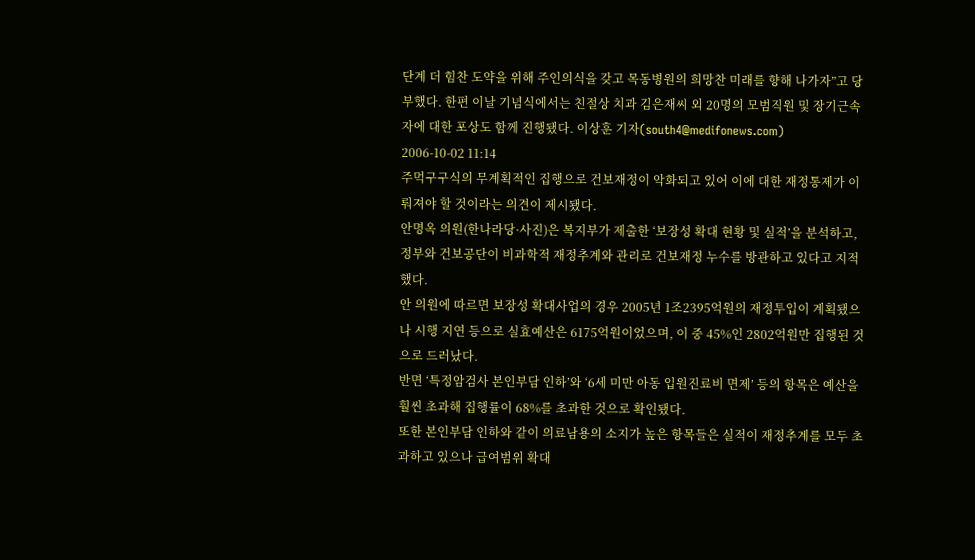단계 더 힘찬 도약을 위해 주인의식을 갖고 목동병원의 희망찬 미래를 향해 나가자”고 당부했다. 한편 이날 기념식에서는 친절상 치과 김은재씨 외 20명의 모범직원 및 장기근속자에 대한 포상도 함께 진행됐다. 이상훈 기자(south4@medifonews.com)
2006-10-02 11:14
주먹구구식의 무계획적인 집행으로 건보재정이 악화되고 있어 이에 대한 재정통제가 이뤄져야 할 것이라는 의견이 제시됐다.
안명옥 의원(한나라당·사진)은 복지부가 제출한 ‘보장성 확대 현황 및 실적’을 분석하고,정부와 건보공단이 비과학적 재정추계와 관리로 건보재정 누수를 방관하고 있다고 지적했다.
안 의원에 따르면 보장성 확대사업의 경우 2005년 1조2395억원의 재정투입이 계획됐으나 시행 지연 등으로 실효예산은 6175억원이었으며, 이 중 45%인 2802억원만 집행된 것으로 드러났다.
반면 ‘특정암검사 본인부담 인하’와 ‘6세 미만 아동 입원진료비 면제’ 등의 항목은 예산을 훨씬 초과해 집행률이 68%를 초과한 것으로 확인됐다.
또한 본인부담 인하와 같이 의료남용의 소지가 높은 항목들은 실적이 재정추계를 모두 초과하고 있으나 급여범위 확대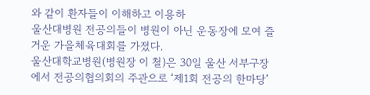와 같이 환자들이 이해하고 이용하
울산대병원 전공의들이 병원이 아닌 운동장에 모여 즐거운 가을체육대회를 가졌다.
울산대학교병원(병원장 이 철)은 30일 울산 서부구장에서 전공의협의회의 주관으로 ‘제1회 전공의 한마당’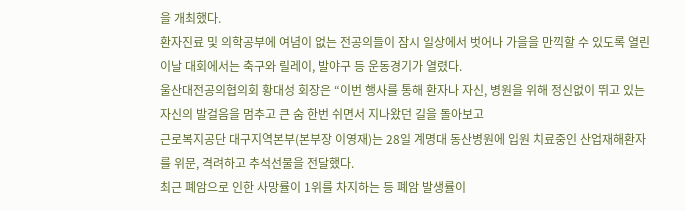을 개최했다.
환자진료 및 의학공부에 여념이 없는 전공의들이 잠시 일상에서 벗어나 가을을 만끽할 수 있도록 열린 이날 대회에서는 축구와 릴레이, 발야구 등 운동경기가 열렸다.
울산대전공의협의회 황대성 회장은 “이번 행사를 통해 환자나 자신, 병원을 위해 정신없이 뛰고 있는 자신의 발걸음을 멈추고 큰 숨 한번 쉬면서 지나왔던 길을 돌아보고
근로복지공단 대구지역본부(본부장 이영재)는 28일 계명대 동산병원에 입원 치료중인 산업재해환자를 위문, 격려하고 추석선물을 전달했다.
최근 폐암으로 인한 사망률이 1위를 차지하는 등 폐암 발생률이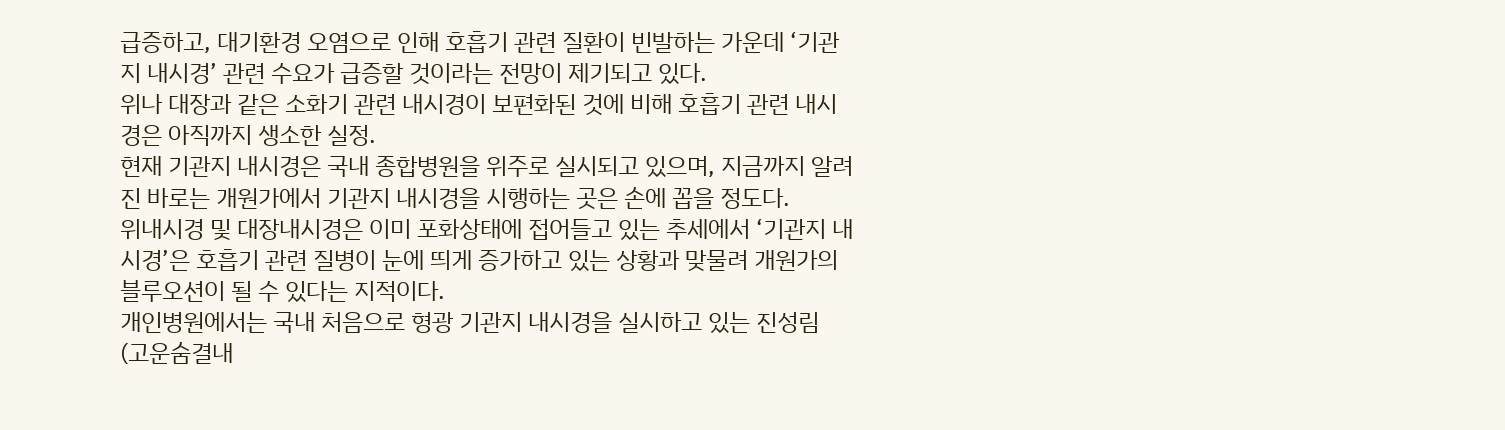급증하고, 대기환경 오염으로 인해 호흡기 관련 질환이 빈발하는 가운데 ‘기관지 내시경’ 관련 수요가 급증할 것이라는 전망이 제기되고 있다.
위나 대장과 같은 소화기 관련 내시경이 보편화된 것에 비해 호흡기 관련 내시경은 아직까지 생소한 실정.
현재 기관지 내시경은 국내 종합병원을 위주로 실시되고 있으며, 지금까지 알려진 바로는 개원가에서 기관지 내시경을 시행하는 곳은 손에 꼽을 정도다.
위내시경 및 대장내시경은 이미 포화상태에 접어들고 있는 추세에서 ‘기관지 내시경’은 호흡기 관련 질병이 눈에 띄게 증가하고 있는 상황과 맞물려 개원가의 블루오션이 될 수 있다는 지적이다.
개인병원에서는 국내 처음으로 형광 기관지 내시경을 실시하고 있는 진성림 (고운숨결내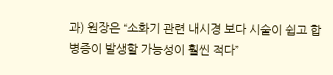과) 원장은 “소화기 관련 내시경 보다 시술이 쉽고 합병증이 발생할 가능성이 훨씬 적다”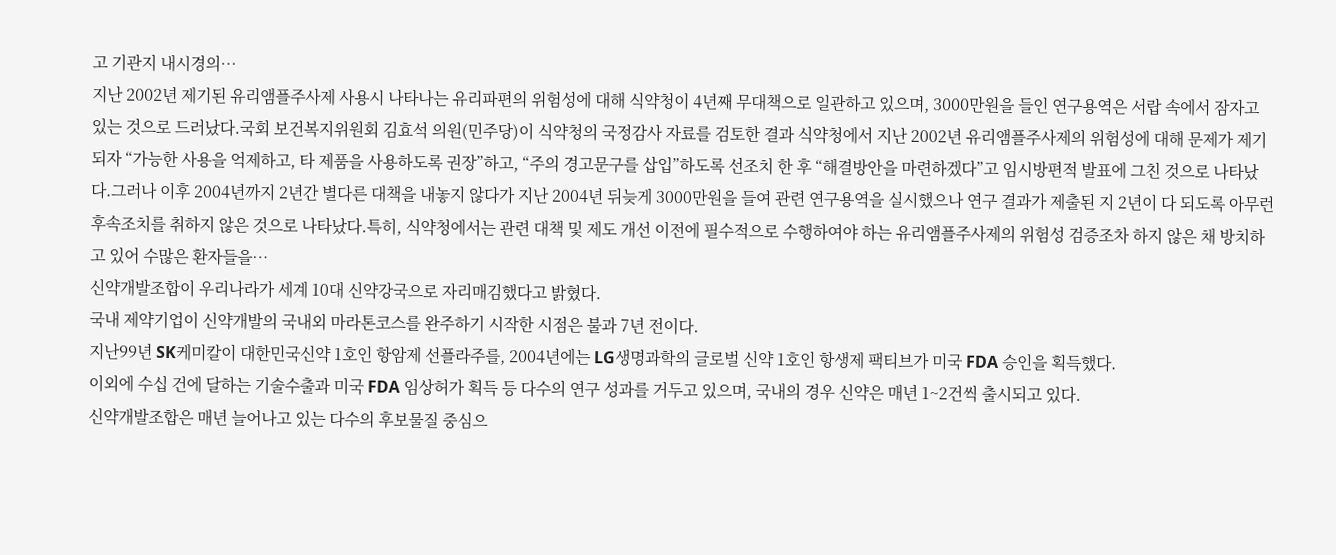고 기관지 내시경의…
지난 2002년 제기된 유리앰플주사제 사용시 나타나는 유리파편의 위험성에 대해 식약청이 4년째 무대책으로 일관하고 있으며, 3000만원을 들인 연구용역은 서랍 속에서 잠자고 있는 것으로 드러났다.국회 보건복지위원회 김효석 의원(민주당)이 식약청의 국정감사 자료를 검토한 결과 식약청에서 지난 2002년 유리앰플주사제의 위험성에 대해 문제가 제기 되자 “가능한 사용을 억제하고, 타 제품을 사용하도록 권장”하고, “주의 경고문구를 삽입”하도록 선조치 한 후 “해결방안을 마련하겠다”고 임시방편적 발표에 그친 것으로 나타났다.그러나 이후 2004년까지 2년간 별다른 대책을 내놓지 않다가 지난 2004년 뒤늦게 3000만원을 들여 관련 연구용역을 실시했으나 연구 결과가 제출된 지 2년이 다 되도록 아무런 후속조치를 취하지 않은 것으로 나타났다.특히, 식약청에서는 관련 대책 및 제도 개선 이전에 필수적으로 수행하여야 하는 유리앰플주사제의 위험성 검증조차 하지 않은 채 방치하고 있어 수많은 환자들을…
신약개발조합이 우리나라가 세계 10대 신약강국으로 자리매김했다고 밝혔다.
국내 제약기업이 신약개발의 국내외 마라톤코스를 완주하기 시작한 시점은 불과 7년 전이다.
지난99년 SK케미칼이 대한민국신약 1호인 항암제 선플라주를, 2004년에는 LG생명과학의 글로벌 신약 1호인 항생제 팩티브가 미국 FDA 승인을 획득했다.
이외에 수십 건에 달하는 기술수출과 미국 FDA 임상허가 획득 등 다수의 연구 성과를 거두고 있으며, 국내의 경우 신약은 매년 1~2건씩 출시되고 있다.
신약개발조합은 매년 늘어나고 있는 다수의 후보물질 중심으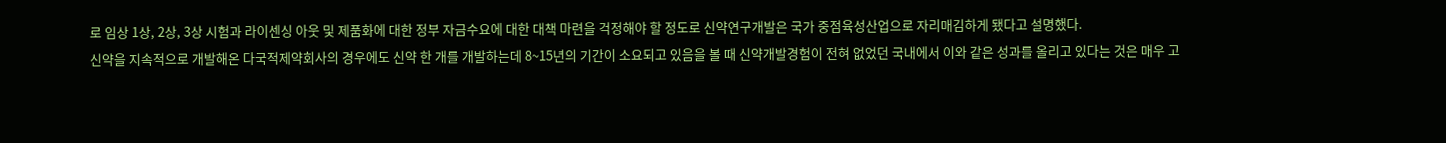로 임상 1상, 2상, 3상 시험과 라이센싱 아웃 및 제품화에 대한 정부 자금수요에 대한 대책 마련을 걱정해야 할 정도로 신약연구개발은 국가 중점육성산업으로 자리매김하게 됐다고 설명했다.
신약을 지속적으로 개발해온 다국적제약회사의 경우에도 신약 한 개를 개발하는데 8~15년의 기간이 소요되고 있음을 볼 때 신약개발경험이 전혀 없었던 국내에서 이와 같은 성과를 올리고 있다는 것은 매우 고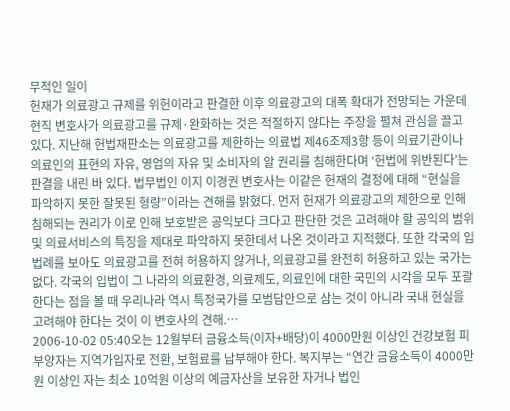무적인 일이
헌재가 의료광고 규제를 위헌이라고 판결한 이후 의료광고의 대폭 확대가 전망되는 가운데 현직 변호사가 의료광고를 규제·완화하는 것은 적절하지 않다는 주장을 펼쳐 관심을 끌고 있다. 지난해 헌법재판소는 의료광고를 제한하는 의료법 제46조제3항 등이 의료기관이나 의료인의 표현의 자유, 영업의 자유 및 소비자의 알 권리를 침해한다며 ‘헌법에 위반된다’는 판결을 내린 바 있다. 법무법인 이지 이경권 변호사는 이같은 헌재의 결정에 대해 “현실을 파악하지 못한 잘못된 형량”이라는 견해를 밝혔다. 먼저 헌재가 의료광고의 제한으로 인해 침해되는 권리가 이로 인해 보호받은 공익보다 크다고 판단한 것은 고려해야 할 공익의 범위 및 의료서비스의 특징을 제대로 파악하지 못한데서 나온 것이라고 지적했다. 또한 각국의 입법례를 보아도 의료광고를 전혀 허용하지 않거나, 의료광고를 완전히 허용하고 있는 국가는 없다. 각국의 입법이 그 나라의 의료환경, 의료제도, 의료인에 대한 국민의 시각을 모두 포괄한다는 점을 볼 때 우리나라 역시 특정국가를 모범답안으로 삼는 것이 아니라 국내 현실을 고려해야 한다는 것이 이 변호사의 견해.…
2006-10-02 05:40오는 12월부터 금융소득(이자+배당)이 4000만원 이상인 건강보험 피부양자는 지역가입자로 전환, 보험료를 납부해야 한다. 복지부는 “연간 금융소득이 4000만원 이상인 자는 최소 10억원 이상의 예금자산을 보유한 자거나 법인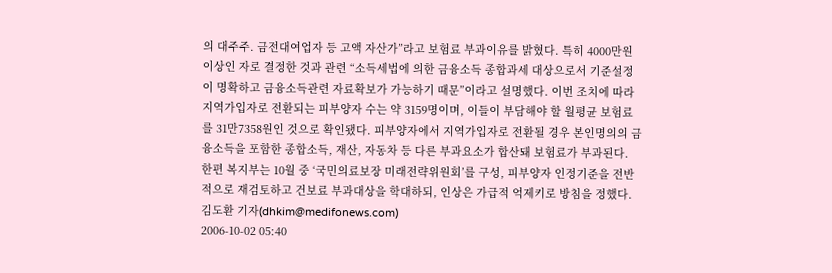의 대주주. 금전대여업자 등 고액 자산가”라고 보험료 부과이유를 밝혔다. 특히 4000만원 이상인 자로 결정한 것과 관련 “소득세법에 의한 금융소득 종합과세 대상으로서 기준설정이 명확하고 금융소득관련 자료확보가 가능하기 때문”이라고 설명했다. 이번 조치에 따라 지역가입자로 전환되는 피부양자 수는 약 3159명이며, 이들이 부담해야 할 월평균 보험료를 31만7358원인 것으로 확인됐다. 피부양자에서 지역가입자로 전환될 경우 본인명의의 금융소득을 포함한 종합소득, 재산, 자동차 등 다른 부과요소가 합산돼 보험료가 부과된다. 한편 복지부는 10월 중 ‘국민의료보장 미래전략위원회’를 구성, 피부양자 인정기준을 전반적으로 재검토하고 건보료 부과대상을 학대하되, 인상은 가급적 억제키로 방침을 정했다. 김도환 기자(dhkim@medifonews.com)
2006-10-02 05:40